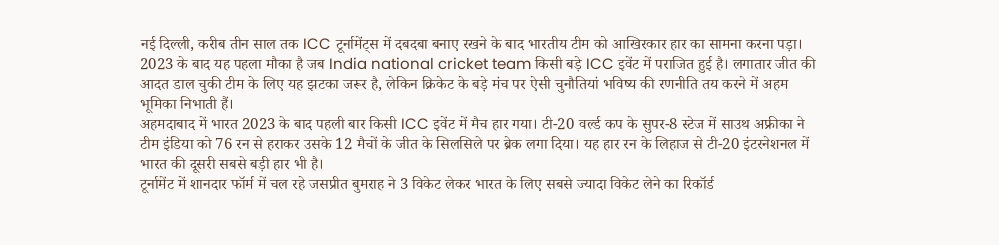नई दिल्ली, करीब तीन साल तक ICC टूर्नामेंट्स में दबदबा बनाए रखने के बाद भारतीय टीम को आखिरकार हार का सामना करना पड़ा। 2023 के बाद यह पहला मौका है जब India national cricket team किसी बड़े ICC इवेंट में पराजित हुई है। लगातार जीत की आदत डाल चुकी टीम के लिए यह झटका जरूर है, लेकिन क्रिकेट के बड़े मंच पर ऐसी चुनौतियां भविष्य की रणनीति तय करने में अहम भूमिका निभाती हैं।
अहमदाबाद में भारत 2023 के बाद पहली बार किसी ICC इवेंट में मैच हार गया। टी-20 वर्ल्ड कप के सुपर-8 स्टेज में साउथ अफ्रीका ने टीम इंडिया को 76 रन से हराकर उसके 12 मैचों के जीत के सिलसिले पर ब्रेक लगा दिया। यह हार रन के लिहाज से टी-20 इंटरनेशनल में भारत की दूसरी सबसे बड़ी हार भी है।
टूर्नामेंट में शानदार फॉर्म में चल रहे जसप्रीत बुमराह ने 3 विकेट लेकर भारत के लिए सबसे ज्यादा विकेट लेने का रिकॉर्ड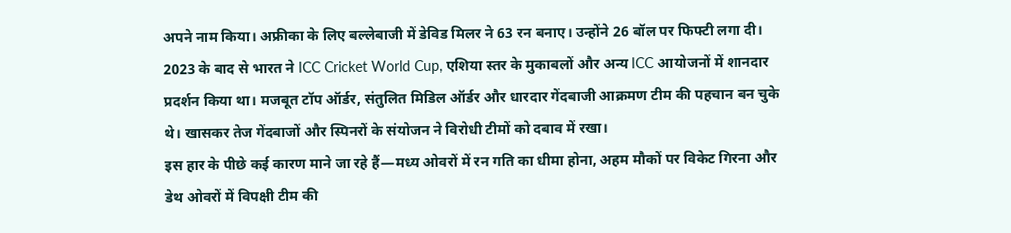अपने नाम किया। अफ्रीका के लिए बल्लेबाजी में डेविड मिलर ने 63 रन बनाए। उन्होंने 26 बॉल पर फिफ्टी लगा दी।
2023 के बाद से भारत ने ICC Cricket World Cup, एशिया स्तर के मुकाबलों और अन्य ICC आयोजनों में शानदार प्रदर्शन किया था। मजबूत टॉप ऑर्डर, संतुलित मिडिल ऑर्डर और धारदार गेंदबाजी आक्रमण टीम की पहचान बन चुके थे। खासकर तेज गेंदबाजों और स्पिनरों के संयोजन ने विरोधी टीमों को दबाव में रखा।
इस हार के पीछे कई कारण माने जा रहे हैं—मध्य ओवरों में रन गति का धीमा होना, अहम मौकों पर विकेट गिरना और डेथ ओवरों में विपक्षी टीम की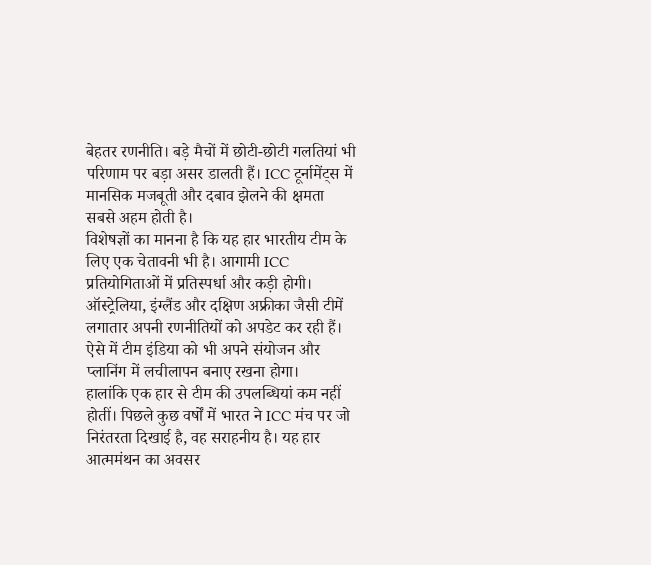बेहतर रणनीति। बड़े मैचों में छोटी-छोटी गलतियां भी परिणाम पर बड़ा असर डालती हैं। ICC टूर्नामेंट्स में मानसिक मजबूती और दबाव झेलने की क्षमता सबसे अहम होती है।
विशेषज्ञों का मानना है कि यह हार भारतीय टीम के लिए एक चेतावनी भी है। आगामी ICC प्रतियोगिताओं में प्रतिस्पर्धा और कड़ी होगी। ऑस्ट्रेलिया, इंग्लैंड और दक्षिण अफ्रीका जैसी टीमें लगातार अपनी रणनीतियों को अपडेट कर रही हैं। ऐसे में टीम इंडिया को भी अपने संयोजन और प्लानिंग में लचीलापन बनाए रखना होगा।
हालांकि एक हार से टीम की उपलब्धियां कम नहीं होतीं। पिछले कुछ वर्षों में भारत ने ICC मंच पर जो निरंतरता दिखाई है, वह सराहनीय है। यह हार आत्ममंथन का अवसर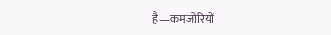है—कमजोरियों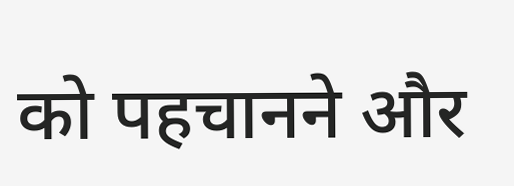को पहचानने और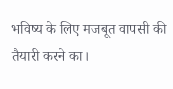भविष्य के लिए मजबूत वापसी की तैयारी करने का।